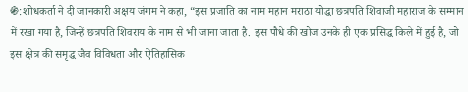֍:शोधकर्ता ने दी जानकारी अक्षय जंगम ने कहा, “इस प्रजाति का नाम महान मराठा योद्धा छत्रपति शिवाजी महाराज के सम्मान में रखा गया है, जिन्हें छत्रपति शिवराय के नाम से भी जाना जाता है. इस पौधे की खोज उनके ही एक प्रसिद्ध किले में हुई है, जो इस क्षेत्र की समृद्ध जैव विविधता और ऐतिहासिक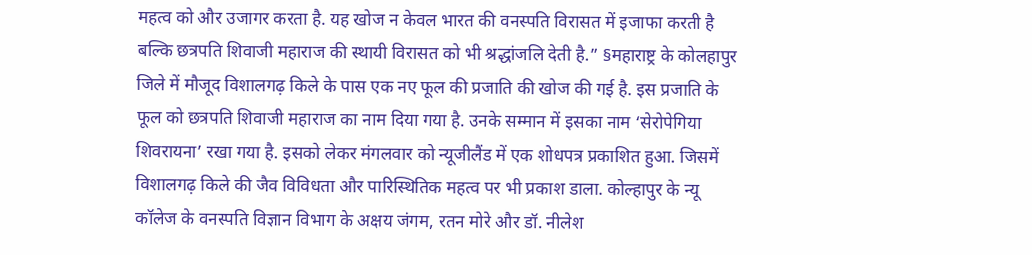महत्व को और उजागर करता है. यह खोज न केवल भारत की वनस्पति विरासत में इजाफा करती है बल्कि छत्रपति शिवाजी महाराज की स्थायी विरासत को भी श्रद्धांजलि देती है.” §महाराष्ट्र के कोलहापुर जिले में मौजूद विशालगढ़ किले के पास एक नए फूल की प्रजाति की खोज की गई है. इस प्रजाति के फूल को छत्रपति शिवाजी महाराज का नाम दिया गया है. उनके सम्मान में इसका नाम ‘सेरोपेगिया शिवरायना’ रखा गया है. इसको लेकर मंगलवार को न्यूजीलैंड में एक शोधपत्र प्रकाशित हुआ. जिसमें विशालगढ़ किले की जैव विविधता और पारिस्थितिक महत्व पर भी प्रकाश डाला. कोल्हापुर के न्यू कॉलेज के वनस्पति विज्ञान विभाग के अक्षय जंगम, रतन मोरे और डॉ. नीलेश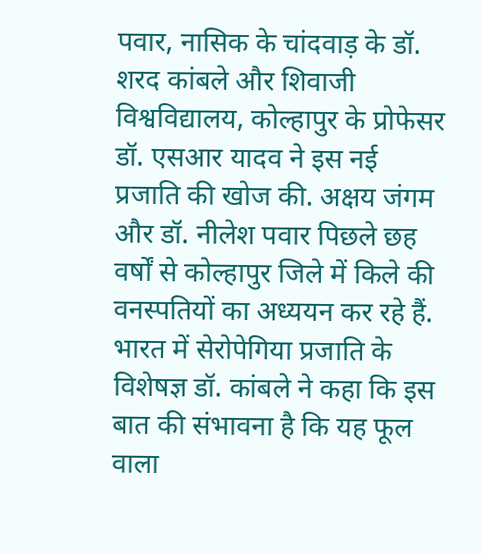पवार, नासिक के चांदवाड़ के डॉ. शरद कांबले और शिवाजी विश्वविद्यालय, कोल्हापुर के प्रोफेसर डॉ. एसआर यादव ने इस नई प्रजाति की खोज की. अक्षय जंगम और डॉ. नीलेश पवार पिछले छह वर्षों से कोल्हापुर जिले में किले की वनस्पतियों का अध्ययन कर रहे हैं. भारत में सेरोपेगिया प्रजाति के विशेषज्ञ डॉ. कांबले ने कहा कि इस बात की संभावना है कि यह फूल वाला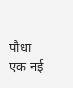पौधा एक नई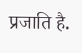प्रजाति है.